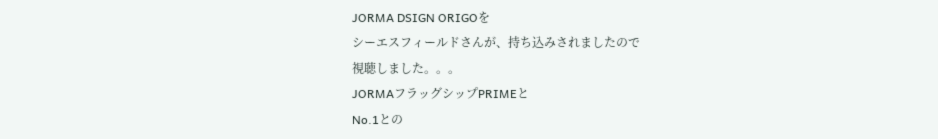JORMA DSIGN ORIGOを
シーエスフィールドさんが、持ち込みされましたので
視聴しました。。。
JORMAフラッグシップPRIMEと
No.1との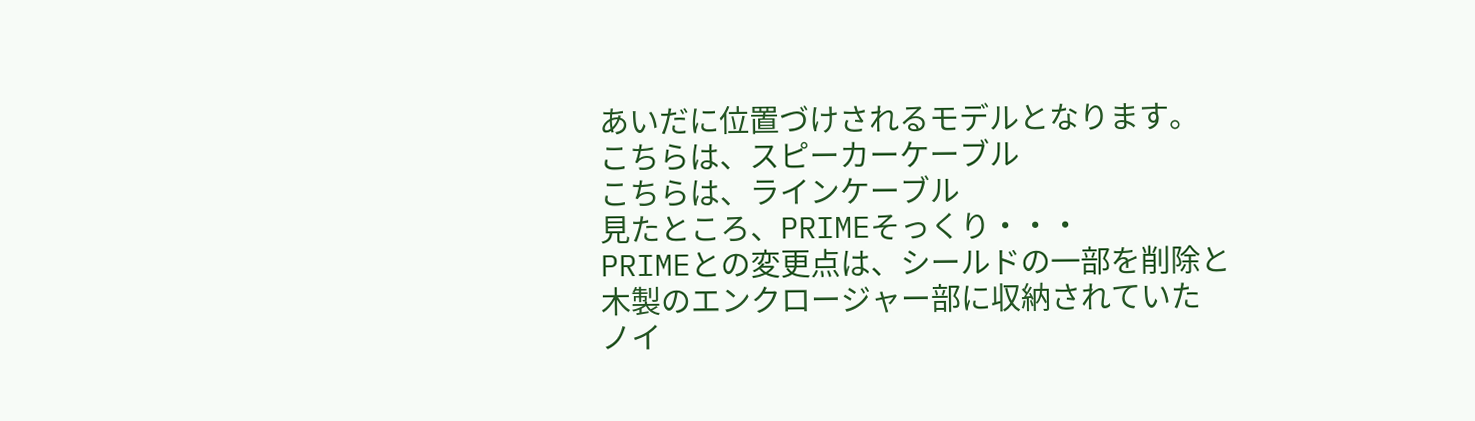あいだに位置づけされるモデルとなります。
こちらは、スピーカーケーブル
こちらは、ラインケーブル
見たところ、PRIMEそっくり・・・
PRIMEとの変更点は、シールドの一部を削除と
木製のエンクロージャー部に収納されていた
ノイ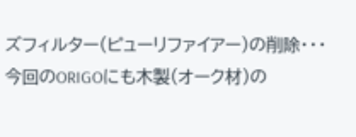ズフィルター(ピューリファイアー)の削除・・・
今回のORIGOにも木製(オーク材)の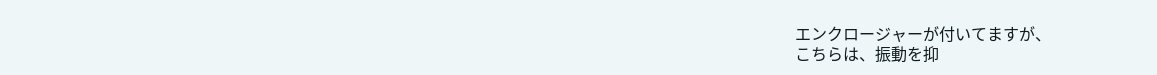エンクロージャーが付いてますが、
こちらは、振動を抑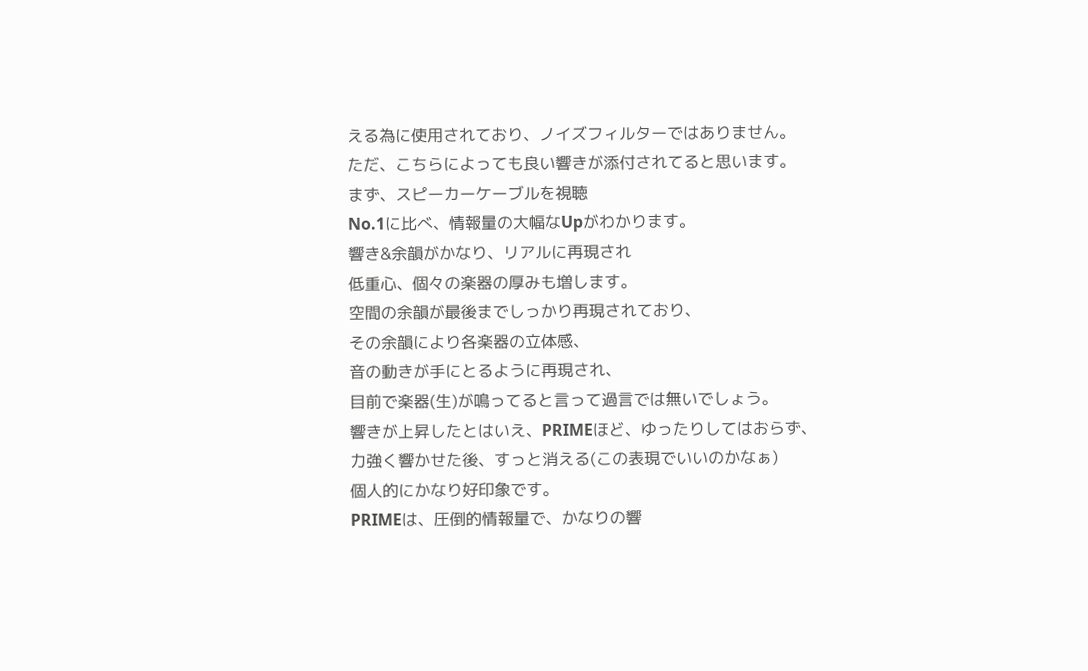える為に使用されており、ノイズフィルターではありません。
ただ、こちらによっても良い響きが添付されてると思います。
まず、スピーカーケーブルを視聴
No.1に比べ、情報量の大幅なUpがわかります。
響き&余韻がかなり、リアルに再現され
低重心、個々の楽器の厚みも増します。
空間の余韻が最後までしっかり再現されており、
その余韻により各楽器の立体感、
音の動きが手にとるように再現され、
目前で楽器(生)が鳴ってると言って過言では無いでしょう。
響きが上昇したとはいえ、PRIMEほど、ゆったりしてはおらず、
力強く響かせた後、すっと消える(この表現でいいのかなぁ)
個人的にかなり好印象です。
PRIMEは、圧倒的情報量で、かなりの響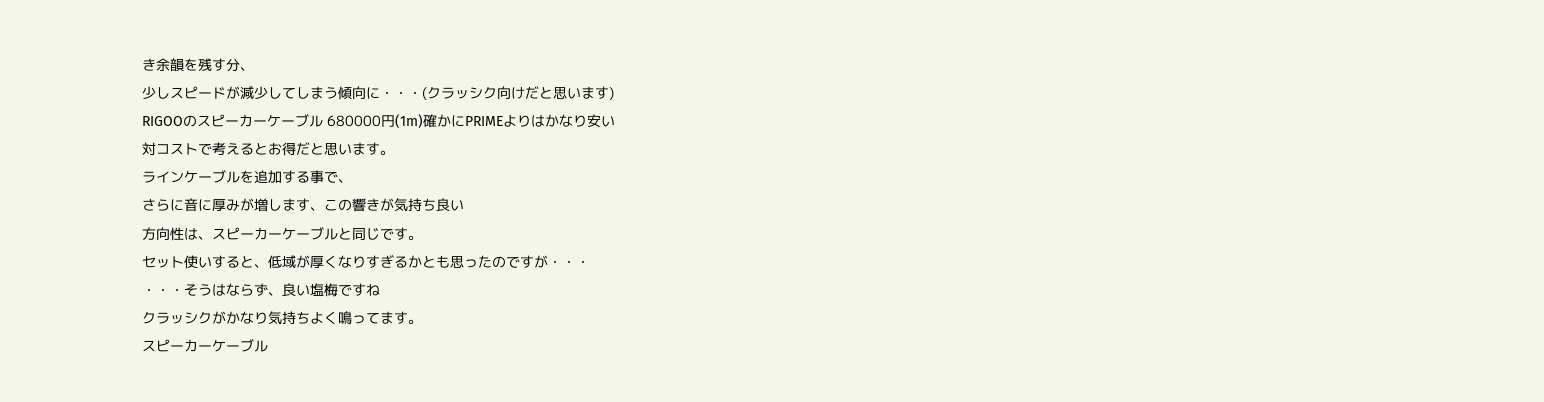き余韻を残す分、
少しスピードが減少してしまう傾向に・・・(クラッシク向けだと思います)
RIGOOのスピーカーケーブル 680000円(1m)確かにPRIMEよりはかなり安い
対コストで考えるとお得だと思います。
ラインケーブルを追加する事で、
さらに音に厚みが増します、この響きが気持ち良い
方向性は、スピーカーケーブルと同じです。
セット使いすると、低域が厚くなりすぎるかとも思ったのですが・・・
・・・そうはならず、良い塩梅ですね
クラッシクがかなり気持ちよく鳴ってます。
スピーカーケーブル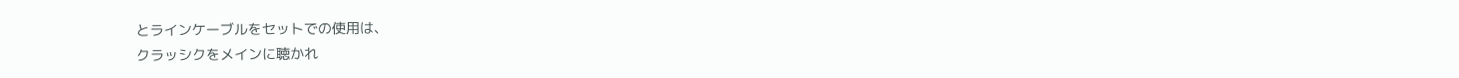とラインケーブルをセットでの使用は、
クラッシクをメインに聴かれ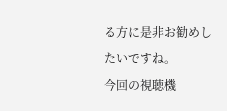る方に是非お勧めしたいですね。
今回の視聴機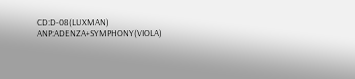CD:D-08(LUXMAN)
ANP:ADENZA+SYMPHONY(VIOLA)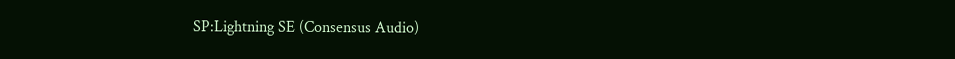SP:Lightning SE (Consensus Audio)